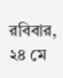রবিবার, ২৪ মে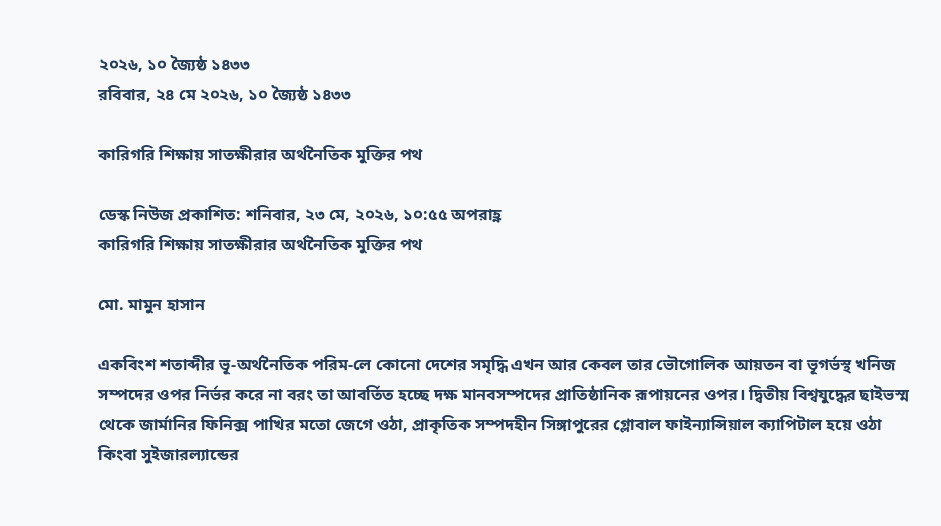২০২৬, ১০ জ্যৈষ্ঠ ১৪৩৩
রবিবার, ২৪ মে ২০২৬, ১০ জ্যৈষ্ঠ ১৪৩৩

কারিগরি শিক্ষায় সাতক্ষীরার অর্থনৈতিক মুক্তির পথ

ডেস্ক নিউজ প্রকাশিত: শনিবার, ২৩ মে, ২০২৬, ১০:৫৫ অপরাহ্ণ
কারিগরি শিক্ষায় সাতক্ষীরার অর্থনৈতিক মুক্তির পথ

মো. মামুন হাসান

একবিংশ শতাব্দীর ভূ-অর্থনৈতিক পরিম-লে কোনো দেশের সমৃদ্ধি এখন আর কেবল তার ভৌগোলিক আয়তন বা ভূগর্ভস্থ খনিজ সম্পদের ওপর নির্ভর করে না বরং তা আবর্তিত হচ্ছে দক্ষ মানবসম্পদের প্রাতিষ্ঠানিক রূপায়নের ওপর। দ্বিতীয় বিশ্বযুদ্ধের ছাইভস্ম থেকে জার্মানির ফিনিক্স পাখির মতো জেগে ওঠা, প্রাকৃতিক সম্পদহীন সিঙ্গাপুরের গ্লোবাল ফাইন্যান্সিয়াল ক্যাপিটাল হয়ে ওঠা কিংবা সুইজারল্যান্ডের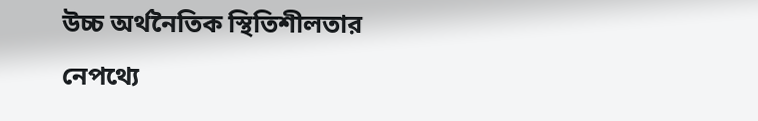উচ্চ অর্থনৈতিক স্থিতিশীলতার নেপথ্যে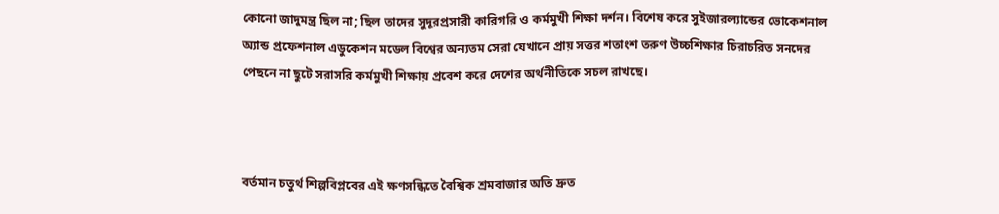কোনো জাদুমন্ত্র ছিল না; ছিল তাদের সুদূরপ্রসারী কারিগরি ও কর্মমুখী শিক্ষা দর্শন। বিশেষ করে সুইজারল্যান্ডের ভোকেশনাল অ্যান্ড প্রফেশনাল এডুকেশন মডেল বিশ্বের অন্যতম সেরা যেখানে প্রায় সত্তর শতাংশ তরুণ উচ্চশিক্ষার চিরাচরিত সনদের পেছনে না ছুটে সরাসরি কর্মমুখী শিক্ষায় প্রবেশ করে দেশের অর্থনীতিকে সচল রাখছে।



বর্তমান চতুর্থ শিল্পবিপ্লবের এই ক্ষণসন্ধিতে বৈশ্বিক শ্রমবাজার অতি দ্রুত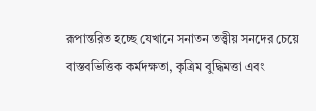রূপান্তরিত হচ্ছে যেখানে সনাতন তত্ত্বীয় সনদের চেয়ে বাস্তবভিত্তিক কর্মদক্ষতা, কৃত্রিম বুদ্ধিমত্তা এবং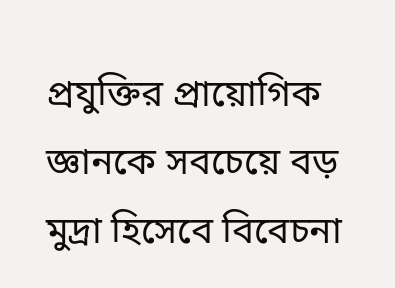প্রযুক্তির প্রায়োগিক জ্ঞানকে সবচেয়ে বড় মুদ্রা হিসেবে বিবেচনা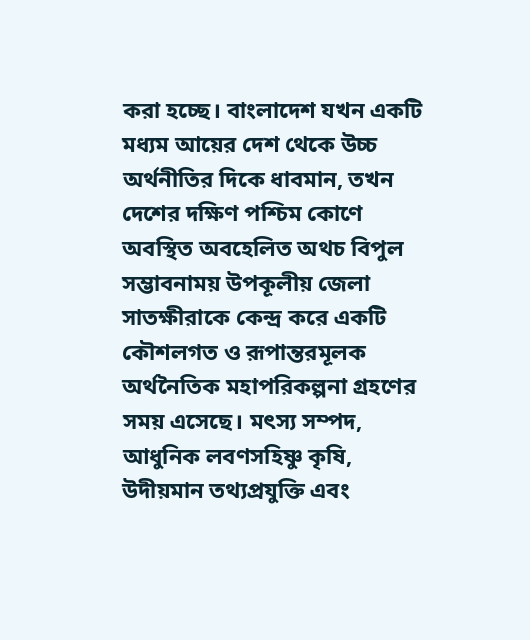করা হচ্ছে। বাংলাদেশ যখন একটি মধ্যম আয়ের দেশ থেকে উচ্চ অর্থনীতির দিকে ধাবমান, তখন দেশের দক্ষিণ পশ্চিম কোণে অবস্থিত অবহেলিত অথচ বিপুল সম্ভাবনাময় উপকূলীয় জেলা সাতক্ষীরাকে কেন্দ্র করে একটি কৌশলগত ও রূপান্তরমূলক অর্থনৈতিক মহাপরিকল্পনা গ্রহণের সময় এসেছে। মৎস্য সম্পদ, আধুনিক লবণসহিষ্ণু কৃষি, উদীয়মান তথ্যপ্রযুক্তি এবং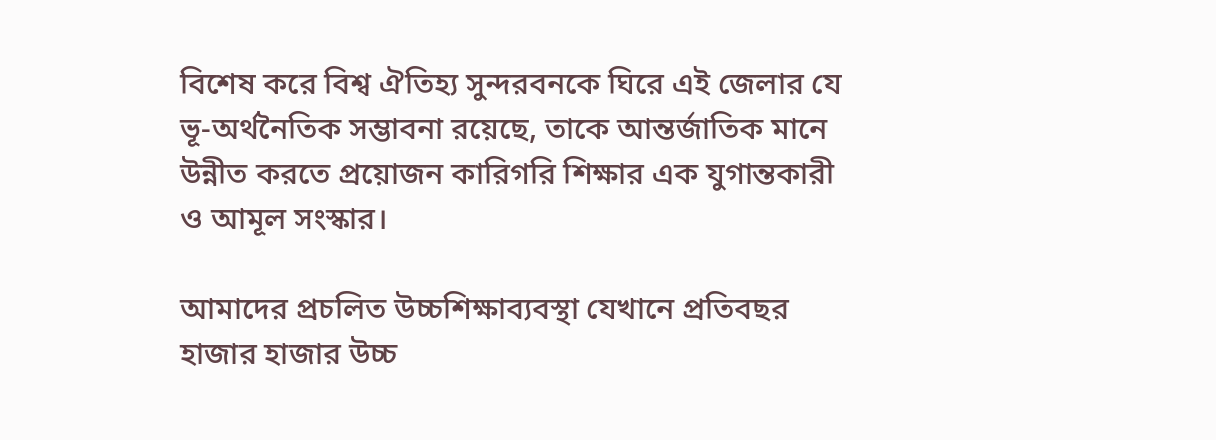বিশেষ করে বিশ্ব ঐতিহ্য সুন্দরবনকে ঘিরে এই জেলার যে ভূ-অর্থনৈতিক সম্ভাবনা রয়েছে, তাকে আন্তর্জাতিক মানে উন্নীত করতে প্রয়োজন কারিগরি শিক্ষার এক যুগান্তকারী ও আমূল সংস্কার।

আমাদের প্রচলিত উচ্চশিক্ষাব্যবস্থা যেখানে প্রতিবছর হাজার হাজার উচ্চ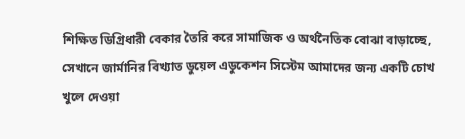শিক্ষিত ডিগ্রিধারী বেকার তৈরি করে সামাজিক ও অর্থনৈতিক বোঝা বাড়াচ্ছে, সেখানে জার্মানির বিখ্যাত ডুয়েল এডুকেশন সিস্টেম আমাদের জন্য একটি চোখ খুলে দেওয়া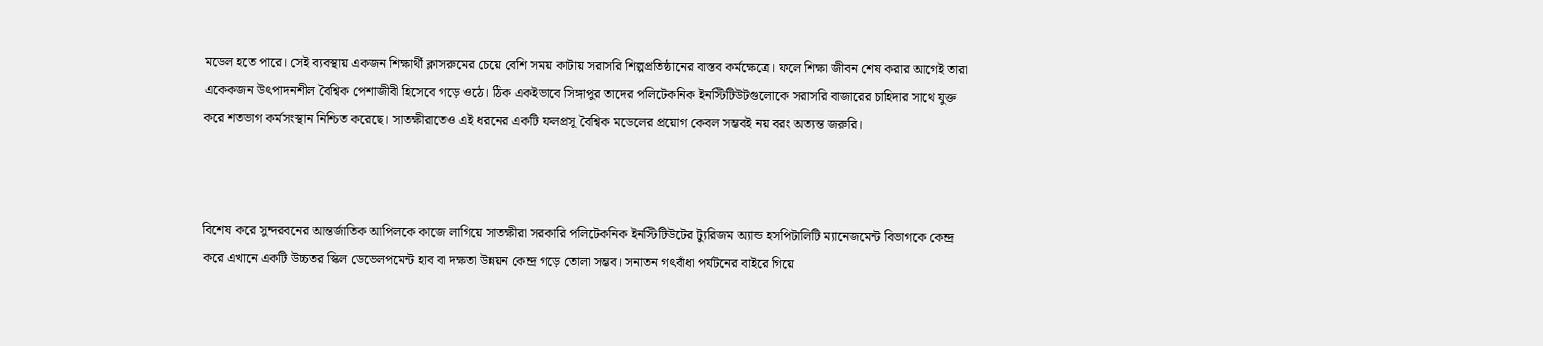মডেল হতে পারে। সেই ব্যবস্থায় একজন শিক্ষার্থী ক্লাসরুমের চেয়ে বেশি সময় কাটায় সরাসরি শিল্পপ্রতিষ্ঠানের বাস্তব কর্মক্ষেত্রে। ফলে শিক্ষা জীবন শেষ করার আগেই তারা একেকজন উৎপাদনশীল বৈশ্বিক পেশাজীবী হিসেবে গড়ে ওঠে। ঠিক একইভাবে সিঙ্গাপুর তাদের পলিটেকনিক ইনস্টিটিউটগুলোকে সরাসরি বাজারের চাহিদার সাথে যুক্ত করে শতভাগ কর্মসংস্থান নিশ্চিত করেছে। সাতক্ষীরাতেও এই ধরনের একটি ফলপ্রসূ বৈশ্বিক মডেলের প্রয়োগ কেবল সম্ভবই নয় বরং অত্যন্ত জরুরি।



বিশেষ করে সুন্দরবনের আন্তর্জাতিক আপিলকে কাজে লাগিয়ে সাতক্ষীরা সরকারি পলিটেকনিক ইনস্টিটিউটের ট্যুরিজম অ্যান্ড হসপিটালিটি ম্যানেজমেন্ট বিভাগকে কেন্দ্র করে এখানে একটি উচ্চতর স্কিল ডেভেলপমেন্ট হাব বা দক্ষতা উন্নয়ন কেন্দ্র গড়ে তোলা সম্ভব। সনাতন গৎবাঁধা পর্যটনের বাইরে গিয়ে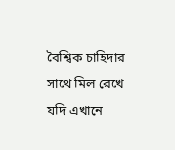বৈশ্বিক চাহিদার সাথে মিল রেখে যদি এখানে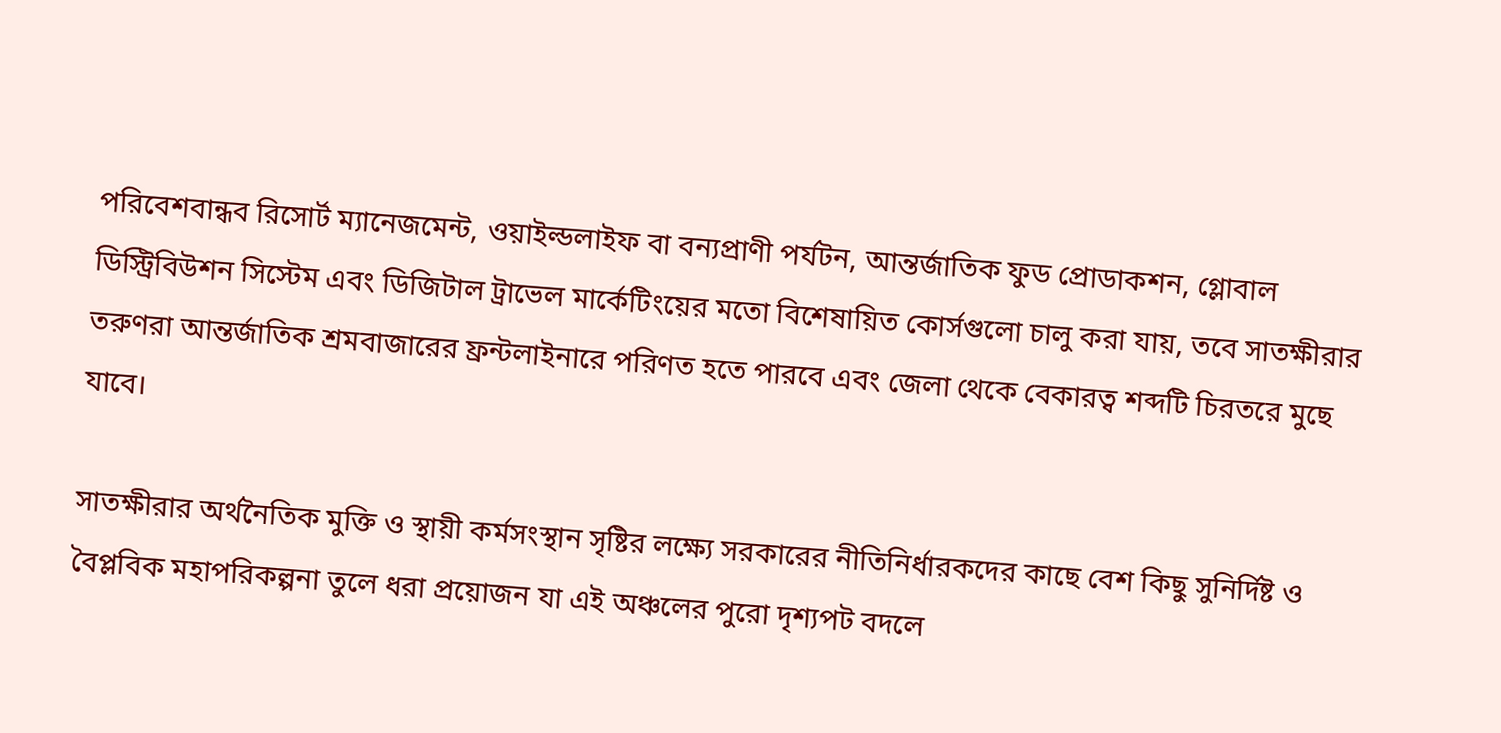পরিবেশবান্ধব রিসোর্ট ম্যানেজমেন্ট, ওয়াইল্ডলাইফ বা বন্যপ্রাণী পর্যটন, আন্তর্জাতিক ফুড প্রোডাকশন, গ্লোবাল ডিস্ট্রিবিউশন সিস্টেম এবং ডিজিটাল ট্রাভেল মার্কেটিংয়ের মতো বিশেষায়িত কোর্সগুলো চালু করা যায়, তবে সাতক্ষীরার তরুণরা আন্তর্জাতিক শ্রমবাজারের ফ্রন্টলাইনারে পরিণত হতে পারবে এবং জেলা থেকে বেকারত্ব শব্দটি চিরতরে মুছে যাবে।

সাতক্ষীরার অর্থনৈতিক মুক্তি ও স্থায়ী কর্মসংস্থান সৃষ্টির লক্ষ্যে সরকারের নীতিনির্ধারকদের কাছে বেশ কিছু সুনির্দিষ্ট ও বৈপ্লবিক মহাপরিকল্পনা তুলে ধরা প্রয়োজন যা এই অঞ্চলের পুরো দৃশ্যপট বদলে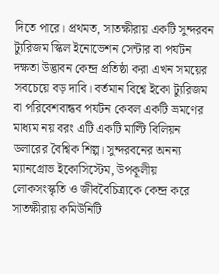দিতে পারে। প্রথমত, সাতক্ষীরায় একটি সুন্দরবন ট্যুরিজম স্কিল ইনোভেশন সেন্টার বা পর্যটন দক্ষতা উদ্ভাবন কেন্দ্র প্রতিষ্ঠা করা এখন সময়ের সবচেয়ে বড় দাবি। বর্তমান বিশ্বে ইকো ট্যুরিজম বা পরিবেশবান্ধব পর্যটন কেবল একটি ভ্রমণের মাধ্যম নয় বরং এটি একটি মাল্টি বিলিয়ন ডলারের বৈশ্বিক শিল্প। সুন্দরবনের অনন্য ম্যানগ্রোভ ইকোসিস্টেম, উপকূলীয় লোকসংস্কৃতি ও জীববৈচিত্র্যকে কেন্দ্র করে সাতক্ষীরায় কমিউনিটি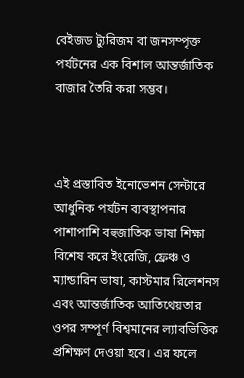বেইজড ট্যুরিজম বা জনসম্পৃক্ত পর্যটনের এক বিশাল আন্তর্জাতিক বাজার তৈরি করা সম্ভব।



এই প্রস্তাবিত ইনোভেশন সেন্টারে আধুনিক পর্যটন ব্যবস্থাপনার পাশাপাশি বহুজাতিক ভাষা শিক্ষা বিশেষ করে ইংরেজি, ফ্রেঞ্চ ও ম্যান্ডারিন ভাষা, কাস্টমার রিলেশনস এবং আন্তর্জাতিক আতিথেয়তার ওপর সম্পূর্ণ বিশ্বমানের ল্যাবভিত্তিক প্রশিক্ষণ দেওয়া হবে। এর ফলে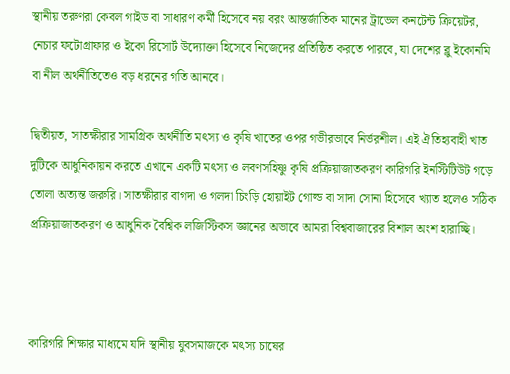স্থানীয় তরুণরা কেবল গাইড বা সাধারণ কর্মী হিসেবে নয় বরং আন্তর্জাতিক মানের ট্রাভেল কনটেন্ট ক্রিয়েটর, নেচার ফটোগ্রাফার ও ইকো রিসোর্ট উদ্যোক্তা হিসেবে নিজেদের প্রতিষ্ঠিত করতে পারবে, যা দেশের ব্লু ইকোনমি বা নীল অর্থনীতিতেও বড় ধরনের গতি আনবে।

দ্বিতীয়ত, সাতক্ষীরার সামগ্রিক অর্থনীতি মৎস্য ও কৃষি খাতের ওপর গভীরভাবে নির্ভরশীল। এই ঐতিহ্যবাহী খাত দুটিকে আধুনিকায়ন করতে এখানে একটি মৎস্য ও লবণসহিষ্ণু কৃষি প্রক্রিয়াজাতকরণ কারিগরি ইনস্টিটিউট গড়ে তোলা অত্যন্ত জরুরি। সাতক্ষীরার বাগদা ও গলদা চিংড়ি হোয়াইট গোল্ড বা সাদা সোনা হিসেবে খ্যাত হলেও সঠিক প্রক্রিয়াজাতকরণ ও আধুনিক বৈশ্বিক লজিস্টিকস জ্ঞানের অভাবে আমরা বিশ্ববাজারের বিশাল অংশ হারাচ্ছি।



কারিগরি শিক্ষার মাধ্যমে যদি স্থানীয় যুবসমাজকে মৎস্য চাষের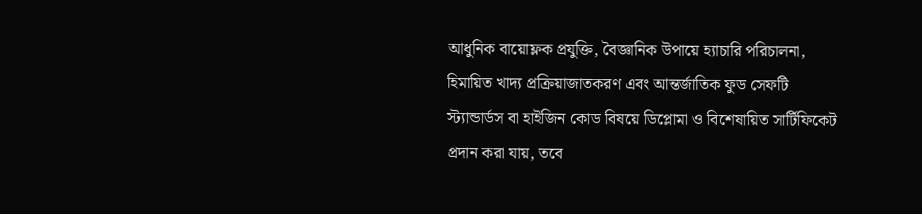আধুনিক বায়োফ্লক প্রযুক্তি, বৈজ্ঞানিক উপায়ে হ্যাচারি পরিচালনা, হিমায়িত খাদ্য প্রক্রিয়াজাতকরণ এবং আন্তর্জাতিক ফুড সেফটি স্ট্যান্ডার্ডস বা হাইজিন কোড বিষয়ে ডিপ্লোমা ও বিশেষায়িত সার্টিফিকেট প্রদান করা যায়, তবে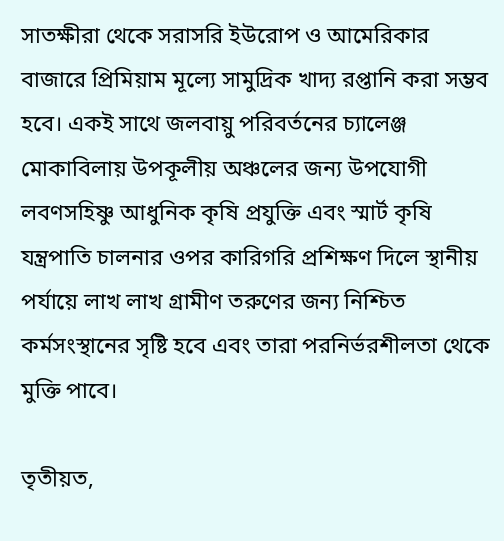সাতক্ষীরা থেকে সরাসরি ইউরোপ ও আমেরিকার বাজারে প্রিমিয়াম মূল্যে সামুদ্রিক খাদ্য রপ্তানি করা সম্ভব হবে। একই সাথে জলবায়ু পরিবর্তনের চ্যালেঞ্জ মোকাবিলায় উপকূলীয় অঞ্চলের জন্য উপযোগী লবণসহিষ্ণু আধুনিক কৃষি প্রযুক্তি এবং স্মার্ট কৃষি যন্ত্রপাতি চালনার ওপর কারিগরি প্রশিক্ষণ দিলে স্থানীয় পর্যায়ে লাখ লাখ গ্রামীণ তরুণের জন্য নিশ্চিত কর্মসংস্থানের সৃষ্টি হবে এবং তারা পরনির্ভরশীলতা থেকে মুক্তি পাবে।

তৃতীয়ত,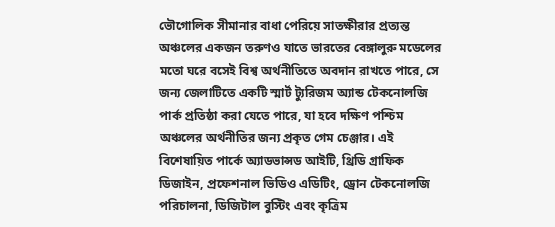ভৌগোলিক সীমানার বাধা পেরিয়ে সাতক্ষীরার প্রত্যন্ত অঞ্চলের একজন তরুণও যাতে ভারতের বেঙ্গালুরু মডেলের মতো ঘরে বসেই বিশ্ব অর্থনীতিতে অবদান রাখতে পারে, সে জন্য জেলাটিতে একটি স্মার্ট ট্যুরিজম অ্যান্ড টেকনোলজি পার্ক প্রতিষ্ঠা করা যেতে পারে, যা হবে দক্ষিণ পশ্চিম অঞ্চলের অর্থনীতির জন্য প্রকৃত গেম চেঞ্জার। এই বিশেষায়িত পার্কে অ্যাডভান্সড আইটি, থ্রিডি গ্রাফিক ডিজাইন, প্রফেশনাল ভিডিও এডিটিং, ড্রোন টেকনোলজি পরিচালনা, ডিজিটাল বুস্টিং এবং কৃত্রিম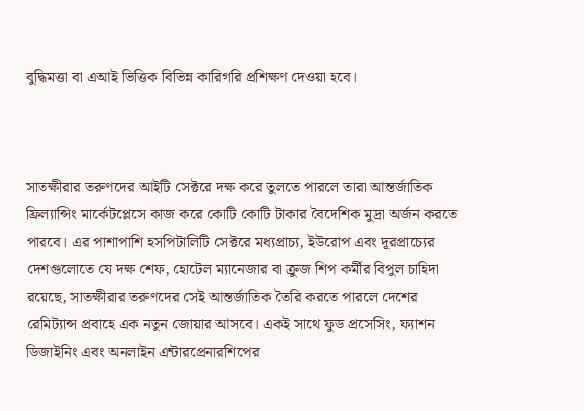বুদ্ধিমত্তা বা এআই ভিত্তিক বিভিন্ন কারিগরি প্রশিক্ষণ দেওয়া হবে।



সাতক্ষীরার তরুণদের আইটি সেক্টরে দক্ষ করে তুলতে পারলে তারা আন্তর্জাতিক ফ্রিল্যান্সিং মার্কেটপ্লেসে কাজ করে কোটি কোটি টাকার বৈদেশিক মুদ্রা অর্জন করতে পারবে। এর পাশাপাশি হসপিটালিটি সেক্টরে মধ্যপ্রাচ্য, ইউরোপ এবং দূরপ্রাচ্যের দেশগুলোতে যে দক্ষ শেফ, হোটেল ম্যানেজার বা ক্রুজ শিপ কর্মীর বিপুল চাহিদা রয়েছে, সাতক্ষীরার তরুণদের সেই আন্তর্জাতিক তৈরি করতে পারলে দেশের রেমিট্যান্স প্রবাহে এক নতুন জোয়ার আসবে। একই সাথে ফুড প্রসেসিং, ফ্যাশন ডিজাইনিং এবং অনলাইন এন্টারপ্রেনারশিপের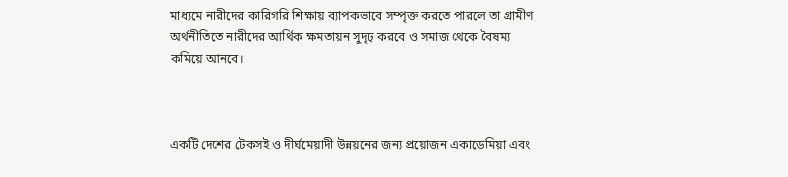মাধ্যমে নারীদের কারিগরি শিক্ষায় ব্যাপকভাবে সম্পৃক্ত করতে পারলে তা গ্রামীণ অর্থনীতিতে নারীদের আর্থিক ক্ষমতায়ন সুদৃঢ় করবে ও সমাজ থেকে বৈষম্য কমিয়ে আনবে।



একটি দেশের টেকসই ও দীর্ঘমেয়াদী উন্নয়নের জন্য প্রয়োজন একাডেমিয়া এবং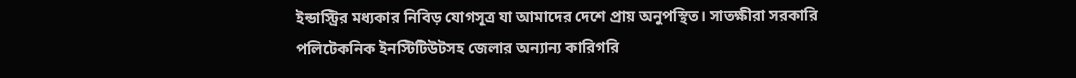ইন্ডাস্ট্রির মধ্যকার নিবিড় যোগসূত্র যা আমাদের দেশে প্রায় অনুপস্থিত। সাতক্ষীরা সরকারি পলিটেকনিক ইনস্টিটিউটসহ জেলার অন্যান্য কারিগরি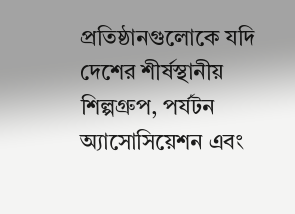প্রতিষ্ঠানগুলোকে যদি দেশের শীর্ষস্থানীয় শিল্পগ্রুপ, পর্যটন অ্যাসোসিয়েশন এবং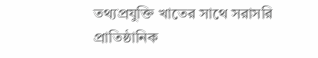তথ্যপ্রযুক্তি খাতের সাথে সরাসরি প্রাতিষ্ঠানিক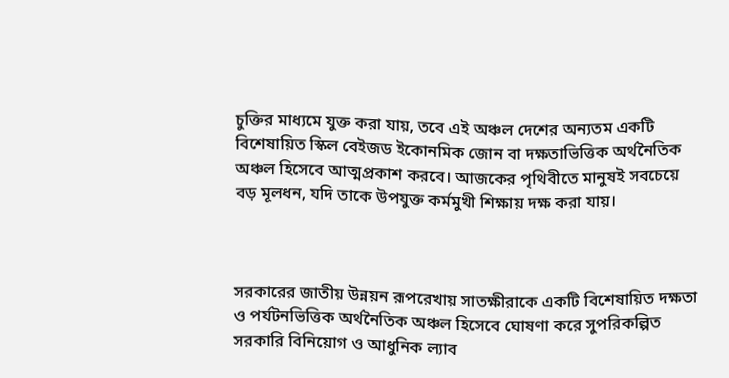চুক্তির মাধ্যমে যুক্ত করা যায়, তবে এই অঞ্চল দেশের অন্যতম একটি বিশেষায়িত স্কিল বেইজড ইকোনমিক জোন বা দক্ষতাভিত্তিক অর্থনৈতিক অঞ্চল হিসেবে আত্মপ্রকাশ করবে। আজকের পৃথিবীতে মানুষই সবচেয়ে বড় মূলধন, যদি তাকে উপযুক্ত কর্মমুখী শিক্ষায় দক্ষ করা যায়।



সরকারের জাতীয় উন্নয়ন রূপরেখায় সাতক্ষীরাকে একটি বিশেষায়িত দক্ষতা ও পর্যটনভিত্তিক অর্থনৈতিক অঞ্চল হিসেবে ঘোষণা করে সুপরিকল্পিত সরকারি বিনিয়োগ ও আধুনিক ল্যাব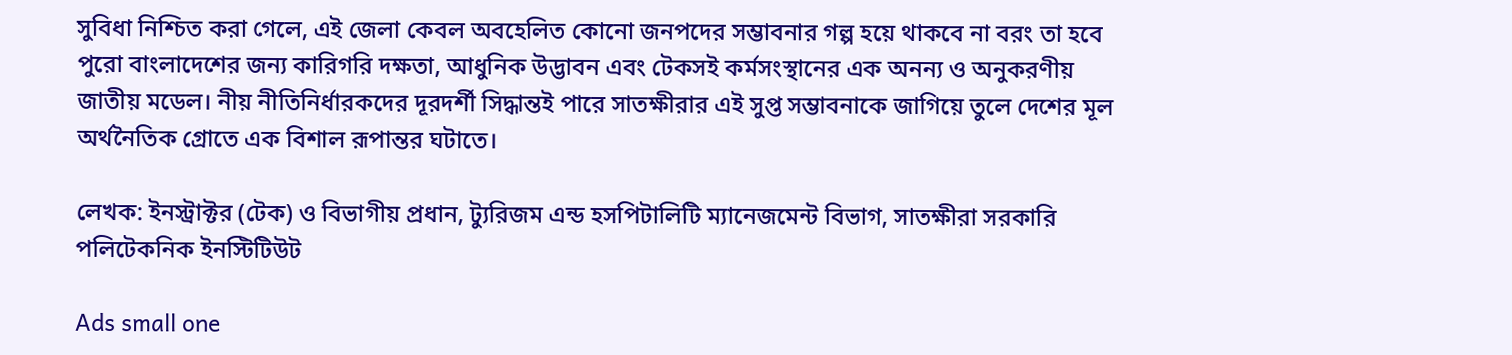সুবিধা নিশ্চিত করা গেলে, এই জেলা কেবল অবহেলিত কোনো জনপদের সম্ভাবনার গল্প হয়ে থাকবে না বরং তা হবে পুরো বাংলাদেশের জন্য কারিগরি দক্ষতা, আধুনিক উদ্ভাবন এবং টেকসই কর্মসংস্থানের এক অনন্য ও অনুকরণীয় জাতীয় মডেল। নীয় নীতিনির্ধারকদের দূরদর্শী সিদ্ধান্তই পারে সাতক্ষীরার এই সুপ্ত সম্ভাবনাকে জাগিয়ে তুলে দেশের মূল অর্থনৈতিক গ্রোতে এক বিশাল রূপান্তর ঘটাতে।

লেখক: ইনস্ট্রাক্টর (টেক) ও বিভাগীয় প্রধান, ট্যুরিজম এন্ড হসপিটালিটি ম্যানেজমেন্ট বিভাগ, সাতক্ষীরা সরকারি পলিটেকনিক ইনস্টিটিউট

Ads small one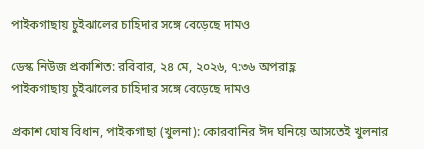পাইকগাছায় চুইঝালের চাহিদার সঙ্গে বেড়েছে দামও

ডেস্ক নিউজ প্রকাশিত: রবিবার, ২৪ মে, ২০২৬, ৭:৩৬ অপরাহ্ণ
পাইকগাছায় চুইঝালের চাহিদার সঙ্গে বেড়েছে দামও

প্রকাশ ঘোষ বিধান, পাইকগাছা (খুলনা): কোরবানির ঈদ ঘনিয়ে আসতেই খুলনার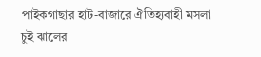পাইকগাছার হাট-বাজারে ঐতিহ্যবাহী মসলা চুই ঝালের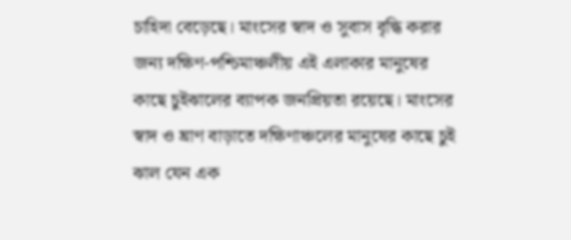চাহিদা বেড়েছে। মাংসের স্বাদ ও সুবাস বৃদ্ধি করার জন্য দক্ষিণ-পশ্চিমাঞ্চলীয় এই এলাকার মানুষের কাছে চুইঝালের ব্যাপক জনপ্রিয়তা রয়েছে। মাংসের স্বাদ ও ঘ্রাণ বাড়াতে দক্ষিণাঞ্চলের মানুষের কাছে চুই ঝাল যেন এক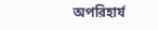অপরিহার্য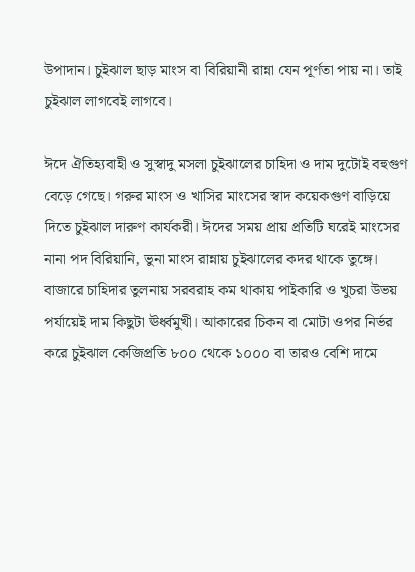উপাদান। চুইঝাল ছাড় মাংস বা বিরিয়ানী রান্না যেন পূর্ণতা পায় না। তাই চুইঝাল লাগবেই লাগবে।

ঈদে ঐতিহ্যবাহী ও সুস্বাদু মসলা চুইঝালের চাহিদা ও দাম দুটোই বহুগুণ বেড়ে গেছে। গরুর মাংস ও খাসির মাংসের স্বাদ কয়েকগুণ বাড়িয়ে দিতে চুইঝাল দারুণ কার্যকরী। ঈদের সময় প্রায় প্রতিটি ঘরেই মাংসের নানা পদ বিরিয়ানি, ভুনা মাংস রান্নায় চুইঝালের কদর থাকে তুঙ্গে। বাজারে চাহিদার তুলনায় সরবরাহ কম থাকায় পাইকারি ও খুচরা উভয় পর্যায়েই দাম কিছুটা ঊর্ধ্বমুখী। আকারের চিকন বা মোটা ওপর নির্ভর করে চুইঝাল কেজিপ্রতি ৮০০ থেকে ১০০০ বা তারও বেশি দামে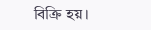বিক্রি হয়।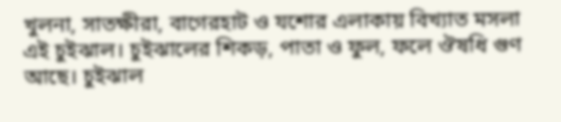খুলনা, সাতক্ষীরা, বাগেরহাট ও যশোর এলাকায় বিখ্যাত মসলা এই চুইঝাল। চুইঝালের শিকড়, পাতা ও ফুল, ফলে ঔষধি গুণ আছে। চুইঝাল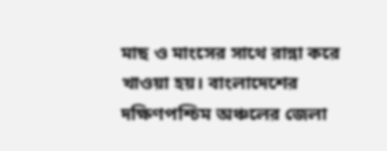মাছ ও মাংসের সাথে রান্না করে খাওয়া হয়। বাংলাদেশের দক্ষিণপশ্চিম অঞ্চলের জেলা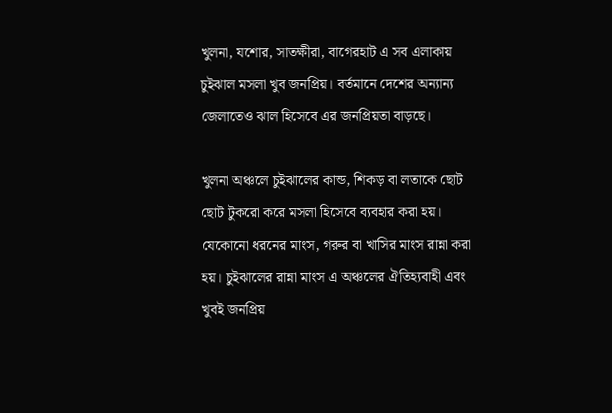খুলনা, যশোর, সাতক্ষীরা, বাগেরহাট এ সব এলাকায় চুইঝাল মসলা খুব জনপ্রিয়। বর্তমানে দেশের অন্যান্য জেলাতেও ঝাল হিসেবে এর জনপ্রিয়তা বাড়ছে।

খুলনা অঞ্চলে চুইঝালের কান্ড, শিকড় বা লতাকে ছোট ছোট টুকরো করে মসলা হিসেবে ব্যবহার করা হয়। যেকোনো ধরনের মাংস, গরুর বা খাসির মাংস রান্না করা হয়। চুইঝালের রান্না মাংস এ অঞ্চলের ঐতিহ্যবাহী এবং খুবই জনপ্রিয়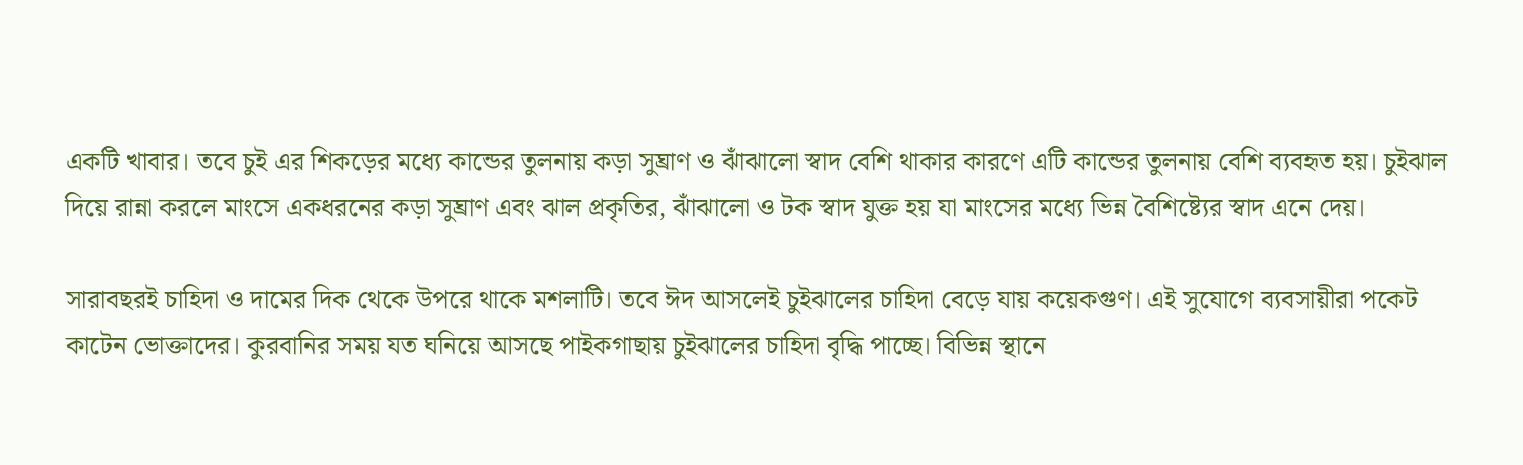একটি খাবার। তবে চুই এর শিকড়ের মধ্যে কান্ডের তুলনায় কড়া সুঘ্রাণ ও ঝাঁঝালো স্বাদ বেশি থাকার কারণে এটি কান্ডের তুলনায় বেশি ব্যবহৃত হয়। চুইঝাল দিয়ে রান্না করলে মাংসে একধরনের কড়া সুঘ্রাণ এবং ঝাল প্রকৃতির, ঝাঁঝালো ও টক স্বাদ যুক্ত হয় যা মাংসের মধ্যে ভিন্ন বৈশিষ্ট্যের স্বাদ এনে দেয়।

সারাবছরই চাহিদা ও দামের দিক থেকে উপরে থাকে মশলাটি। তবে ঈদ আসলেই চুইঝালের চাহিদা বেড়ে যায় কয়েকগুণ। এই সুযোগে ব্যবসায়ীরা পকেট কাটেন ভোক্তাদের। কুরবানির সময় যত ঘনিয়ে আসছে পাইকগাছায় চুইঝালের চাহিদা বৃদ্ধি পাচ্ছে। বিভিন্ন স্থানে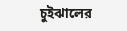চুইঝালের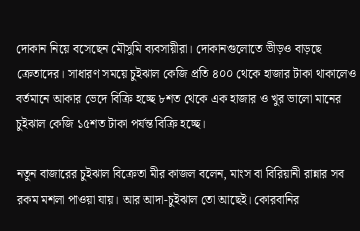দোকান নিয়ে বসেছেন মৌসুমি ব্যবসায়ীরা। দোকানগুলোতে ভীড়ও বাড়ছে ক্রেতাদের। সাধারণ সময়ে চুইঝাল কেজি প্রতি ৪০০ থেকে হাজার টাকা থাকালেও বর্তমানে আকার ভেদে বিক্রি হচ্ছে ৮শত থেকে এক হাজার ও খুর ভালো মানের চুইঝাল কেজি ১৫শত টাকা পর্যন্ত বিক্রি হচ্ছে।

নতুন বাজারের চুইঝাল বিক্রেতা মীর কাজল বলেন, মাংস বা বিরিয়ানী রান্নার সব রকম মশলা পাওয়া যায়। আর আদা-চুইঝাল তো আছেই। কোরবানির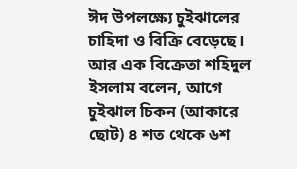ঈদ উপলক্ষ্যে চুইঝালের চাহিদা ও বিক্রি বেড়েছে। আর এক বিক্রেতা শহিদুল ইসলাম বলেন, আগে চুইঝাল চিকন (আকারে ছোট) ৪ শত থেকে ৬শ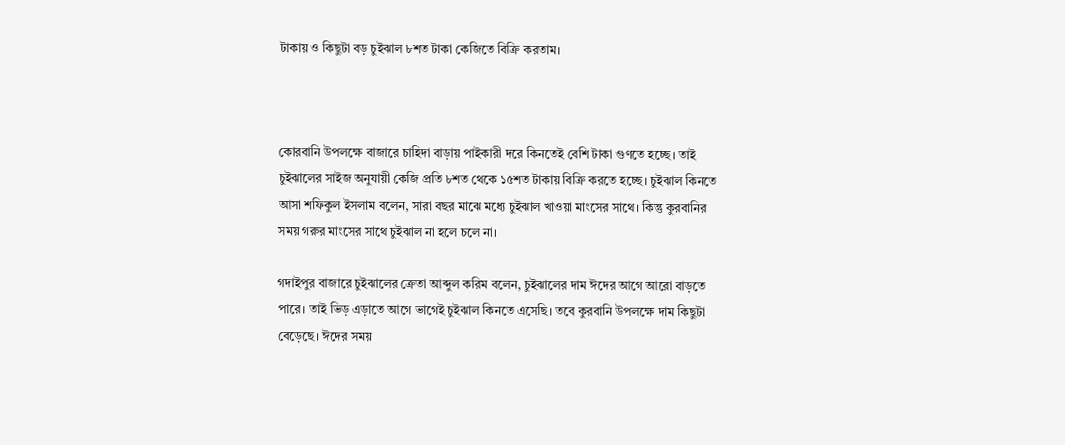টাকায় ও কিছুটা বড় চুইঝাল ৮শত টাকা কেজিতে বিক্রি করতাম।



কোরবানি উপলক্ষে বাজারে চাহিদা বাড়ায় পাইকারী দরে কিনতেই বেশি টাকা গুণতে হচ্ছে। তাই চুইঝালের সাইজ অনুযায়ী কেজি প্রতি ৮শত থেকে ১৫শত টাকায় বিক্রি করতে হচ্ছে। চুইঝাল কিনতে আসা শফিকুল ইসলাম বলেন, সারা বছর মাঝে মধ্যে চুইঝাল খাওয়া মাংসের সাথে। কিন্তু কুরবানির সময় গরুর মাংসের সাথে চুইঝাল না হলে চলে না।

গদাইপুর বাজারে চুইঝালের ক্রেতা আব্দুল করিম বলেন, চুইঝালের দাম ঈদের আগে আরো বাড়তে পারে। তাই ভিড় এড়াতে আগে ভাগেই চুইঝাল কিনতে এসেছি। তবে কুরবানি উপলক্ষে দাম কিছুটা বেড়েছে। ঈদের সময়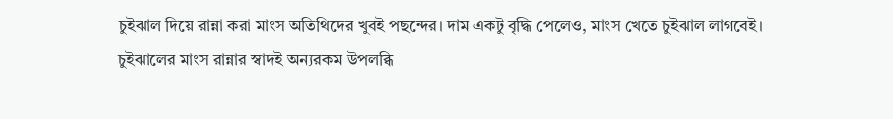চুইঝাল দিয়ে রান্না করা মাংস অতিথিদের খুবই পছন্দের। দাম একটু বৃদ্ধি পেলেও, মাংস খেতে চুইঝাল লাগবেই। চুইঝালের মাংস রান্নার স্বাদই অন্যরকম উপলব্ধি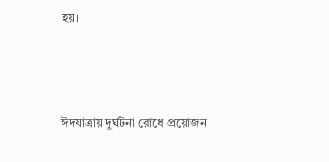হয়।



ঈদযাত্রায় দুর্ঘটনা রোধে প্রয়োজন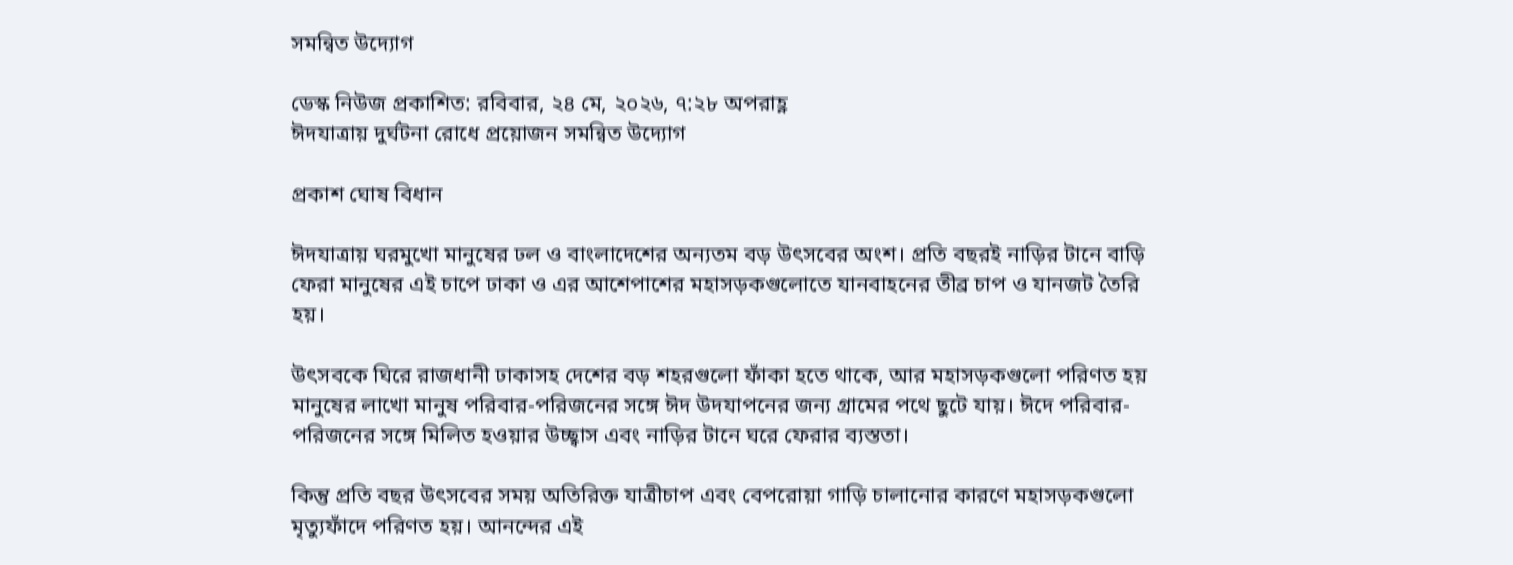সমন্বিত উদ্যোগ

ডেস্ক নিউজ প্রকাশিত: রবিবার, ২৪ মে, ২০২৬, ৭:২৮ অপরাহ্ণ
ঈদযাত্রায় দুর্ঘটনা রোধে প্রয়োজন সমন্বিত উদ্যোগ

প্রকাশ ঘোষ বিধান

ঈদযাত্রায় ঘরমুখো মানুষের ঢল ও বাংলাদেশের অন্যতম বড় উৎসবের অংশ। প্রতি বছরই নাড়ির টানে বাড়ি ফেরা মানুষের এই চাপে ঢাকা ও এর আশেপাশের মহাসড়কগুলোতে যানবাহনের তীব্র চাপ ও যানজট তৈরি হয়।

উৎসবকে ঘিরে রাজধানী ঢাকাসহ দেশের বড় শহরগুলো ফাঁকা হতে থাকে, আর মহাসড়কগুলো পরিণত হয় মানুষের লাখো মানুষ পরিবার-পরিজনের সঙ্গে ঈদ উদযাপনের জন্য গ্রামের পথে ছুটে যায়। ঈদে পরিবার-পরিজনের সঙ্গে মিলিত হওয়ার উচ্ছ্বাস এবং নাড়ির টানে ঘরে ফেরার ব্যস্ততা।

কিন্তু প্রতি বছর উৎসবের সময় অতিরিক্ত যাত্রীচাপ এবং বেপরোয়া গাড়ি চালানোর কারণে মহাসড়কগুলো মৃত্যুফাঁদে পরিণত হয়। আনন্দের এই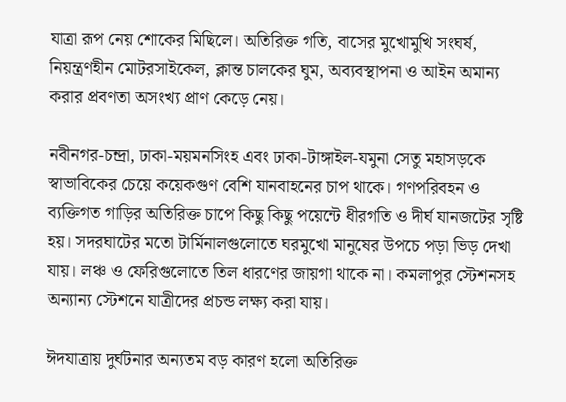যাত্রা রূপ নেয় শোকের মিছিলে। অতিরিক্ত গতি, বাসের মুখোমুখি সংঘর্ষ, নিয়ন্ত্রণহীন মোটরসাইকেল, ক্লান্ত চালকের ঘুম, অব্যবস্থাপনা ও আইন অমান্য করার প্রবণতা অসংখ্য প্রাণ কেড়ে নেয়।

নবীনগর-চন্দ্রা, ঢাকা-ময়মনসিংহ এবং ঢাকা-টাঙ্গাইল-যমুনা সেতু মহাসড়কে স্বাভাবিকের চেয়ে কয়েকগুণ বেশি যানবাহনের চাপ থাকে। গণপরিবহন ও ব্যক্তিগত গাড়ির অতিরিক্ত চাপে কিছু কিছু পয়েন্টে ধীরগতি ও দীর্ঘ যানজটের সৃষ্টি হয়। সদরঘাটের মতো টার্মিনালগুলোতে ঘরমুখো মানুষের উপচে পড়া ভিড় দেখা যায়। লঞ্চ ও ফেরিগুলোতে তিল ধারণের জায়গা থাকে না। কমলাপুর স্টেশনসহ অন্যান্য স্টেশনে যাত্রীদের প্রচন্ড লক্ষ্য করা যায়।

ঈদযাত্রায় দুর্ঘটনার অন্যতম বড় কারণ হলো অতিরিক্ত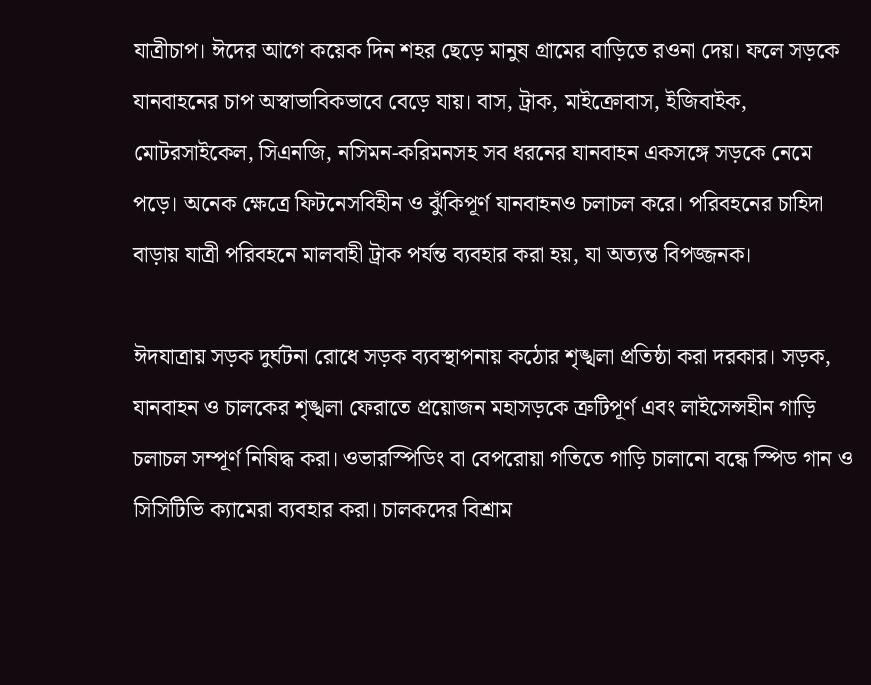যাত্রীচাপ। ঈদের আগে কয়েক দিন শহর ছেড়ে মানুষ গ্রামের বাড়িতে রওনা দেয়। ফলে সড়কে যানবাহনের চাপ অস্বাভাবিকভাবে বেড়ে যায়। বাস, ট্রাক, মাইক্রোবাস, ইজিবাইক, মোটরসাইকেল, সিএনজি, নসিমন-করিমনসহ সব ধরনের যানবাহন একসঙ্গে সড়কে নেমে পড়ে। অনেক ক্ষেত্রে ফিটনেসবিহীন ও ঝুঁকিপূর্ণ যানবাহনও চলাচল করে। পরিবহনের চাহিদা বাড়ায় যাত্রী পরিবহনে মালবাহী ট্রাক পর্যন্ত ব্যবহার করা হয়, যা অত্যন্ত বিপজ্জনক।

ঈদযাত্রায় সড়ক দুর্ঘটনা রোধে সড়ক ব্যবস্থাপনায় কঠোর শৃঙ্খলা প্রতিষ্ঠা করা দরকার। সড়ক, যানবাহন ও চালকের শৃঙ্খলা ফেরাতে প্রয়োজন মহাসড়কে ত্রুটিপূর্ণ এবং লাইসেন্সহীন গাড়ি চলাচল সম্পূর্ণ নিষিদ্ধ করা। ওভারস্পিডিং বা বেপরোয়া গতিতে গাড়ি চালানো বন্ধে স্পিড গান ও সিসিটিভি ক্যামেরা ব্যবহার করা। চালকদের বিশ্রাম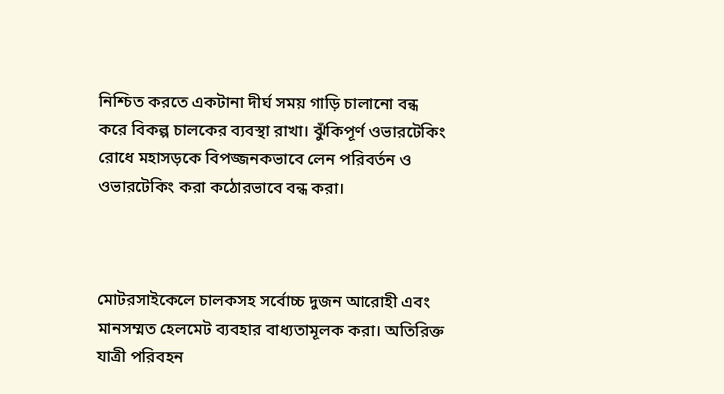নিশ্চিত করতে একটানা দীর্ঘ সময় গাড়ি চালানো বন্ধ করে বিকল্প চালকের ব্যবস্থা রাখা। ঝুঁকিপূর্ণ ওভারটেকিং রোধে মহাসড়কে বিপজ্জনকভাবে লেন পরিবর্তন ও ওভারটেকিং করা কঠোরভাবে বন্ধ করা।



মোটরসাইকেলে চালকসহ সর্বোচ্চ দুজন আরোহী এবং মানসম্মত হেলমেট ব্যবহার বাধ্যতামূলক করা। অতিরিক্ত যাত্রী পরিবহন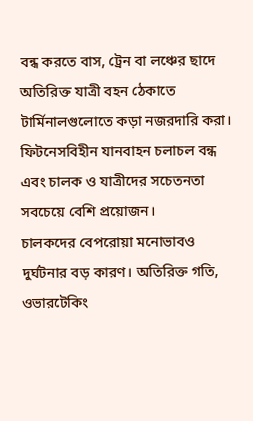বন্ধ করতে বাস, ট্রেন বা লঞ্চের ছাদে অতিরিক্ত যাত্রী বহন ঠেকাতে টার্মিনালগুলোতে কড়া নজরদারি করা। ফিটনেসবিহীন যানবাহন চলাচল বন্ধ এবং চালক ও যাত্রীদের সচেতনতা সবচেয়ে বেশি প্রয়োজন।
চালকদের বেপরোয়া মনোভাবও দুর্ঘটনার বড় কারণ। অতিরিক্ত গতি, ওভারটেকিং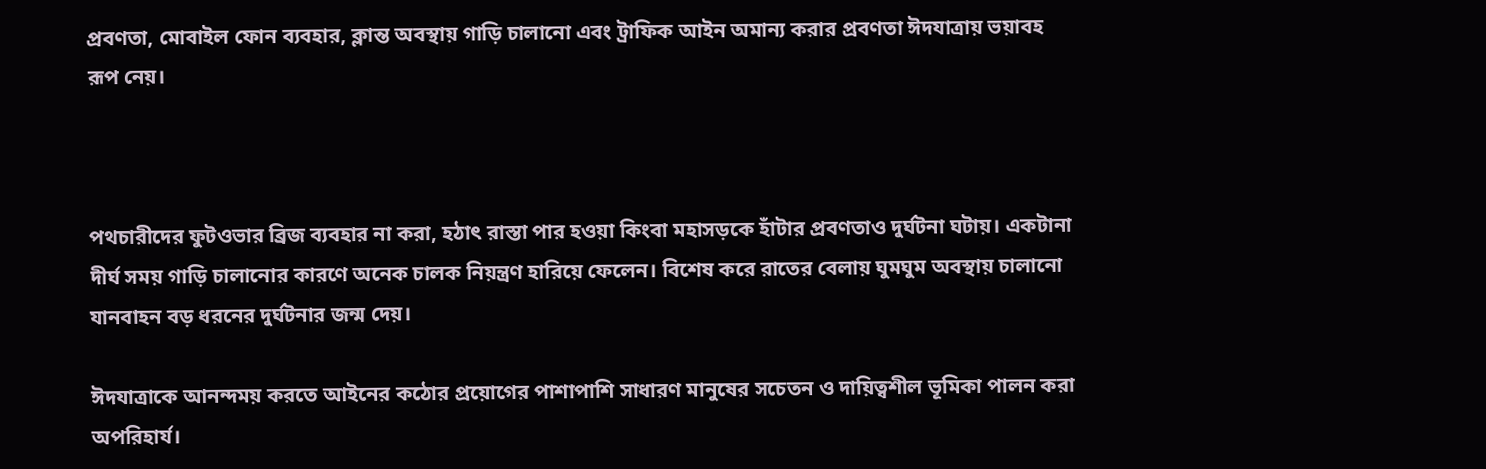প্রবণতা, মোবাইল ফোন ব্যবহার, ক্লান্ত অবস্থায় গাড়ি চালানো এবং ট্রাফিক আইন অমান্য করার প্রবণতা ঈদযাত্রায় ভয়াবহ রূপ নেয়।



পথচারীদের ফুটওভার ব্রিজ ব্যবহার না করা, হঠাৎ রাস্তা পার হওয়া কিংবা মহাসড়কে হাঁটার প্রবণতাও দুর্ঘটনা ঘটায়। একটানা দীর্ঘ সময় গাড়ি চালানোর কারণে অনেক চালক নিয়ন্ত্রণ হারিয়ে ফেলেন। বিশেষ করে রাতের বেলায় ঘুমঘুম অবস্থায় চালানো যানবাহন বড় ধরনের দুর্ঘটনার জন্ম দেয়।

ঈদযাত্রাকে আনন্দময় করতে আইনের কঠোর প্রয়োগের পাশাপাশি সাধারণ মানুষের সচেতন ও দায়িত্বশীল ভূমিকা পালন করা অপরিহার্য।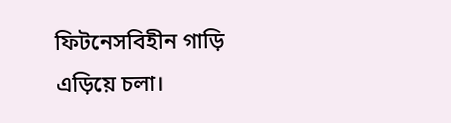ফিটনেসবিহীন গাড়ি এড়িয়ে চলা।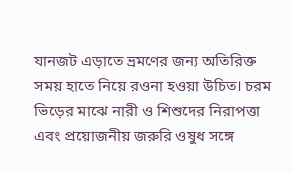যানজট এড়াতে ভ্রমণের জন্য অতিরিক্ত সময় হাতে নিয়ে রওনা হওয়া উচিত। চরম ভিড়ের মাঝে নারী ও শিশুদের নিরাপত্তা এবং প্রয়োজনীয় জরুরি ওষুধ সঙ্গে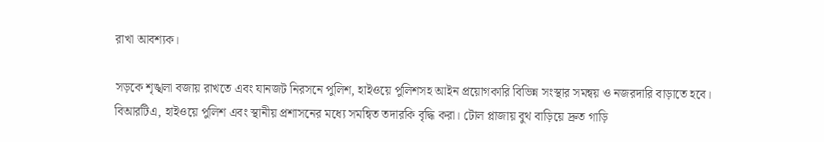রাখা আবশ্যক।

সড়কে শৃঙ্খলা বজায় রাখতে এবং যানজট নিরসনে পুলিশ, হাইওয়ে পুলিশসহ আইন প্রয়োগকারি বিভিন্ন সংস্থার সমন্বয় ও নজরদারি বাড়াতে হবে। বিআরটিএ, হাইওয়ে পুলিশ এবং স্থানীয় প্রশাসনের মধ্যে সমন্বিত তদারকি বৃদ্ধি করা। টোল প্লাজায় বুথ বাড়িয়ে দ্রুত গাড়ি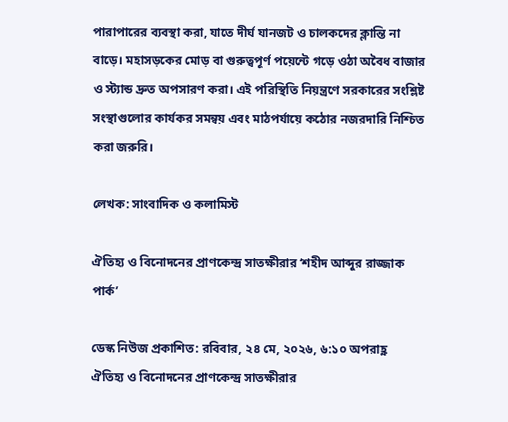পারাপারের ব্যবস্থা করা, যাতে দীর্ঘ যানজট ও চালকদের ক্লান্তি না বাড়ে। মহাসড়কের মোড় বা গুরুত্বপূর্ণ পয়েন্টে গড়ে ওঠা অবৈধ বাজার ও স্ট্যান্ড দ্রুত অপসারণ করা। এই পরিস্থিতি নিয়ন্ত্রণে সরকারের সংশ্লিষ্ট সংস্থাগুলোর কার্যকর সমন্বয় এবং মাঠপর্যায়ে কঠোর নজরদারি নিশ্চিত করা জরুরি।

লেখক: সাংবাদিক ও কলামিস্ট

ঐতিহ্য ও বিনোদনের প্রাণকেন্দ্র সাতক্ষীরার ‘শহীদ আব্দুর রাজ্জাক পার্ক’

ডেস্ক নিউজ প্রকাশিত: রবিবার, ২৪ মে, ২০২৬, ৬:১০ অপরাহ্ণ
ঐতিহ্য ও বিনোদনের প্রাণকেন্দ্র সাতক্ষীরার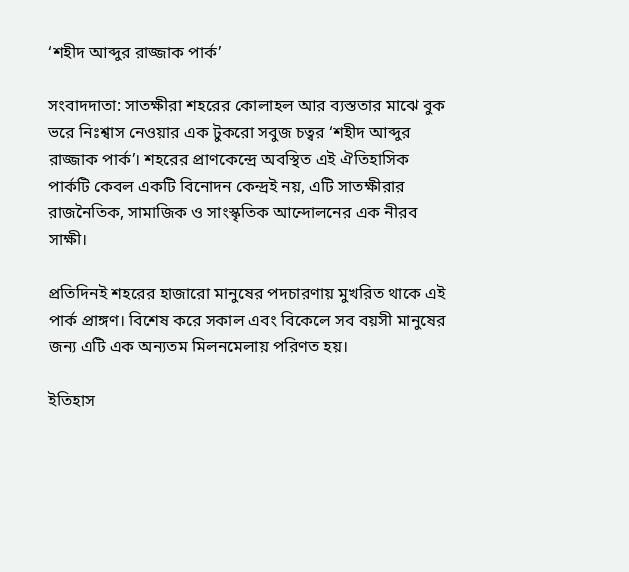‘শহীদ আব্দুর রাজ্জাক পার্ক’

সংবাদদাতা: সাতক্ষীরা শহরের কোলাহল আর ব্যস্ততার মাঝে বুক ভরে নিঃশ্বাস নেওয়ার এক টুকরো সবুজ চত্বর ‘শহীদ আব্দুর রাজ্জাক পার্ক’। শহরের প্রাণকেন্দ্রে অবস্থিত এই ঐতিহাসিক পার্কটি কেবল একটি বিনোদন কেন্দ্রই নয়, এটি সাতক্ষীরার রাজনৈতিক, সামাজিক ও সাংস্কৃতিক আন্দোলনের এক নীরব সাক্ষী।

প্রতিদিনই শহরের হাজারো মানুষের পদচারণায় মুখরিত থাকে এই পার্ক প্রাঙ্গণ। বিশেষ করে সকাল এবং বিকেলে সব বয়সী মানুষের জন্য এটি এক অন্যতম মিলনমেলায় পরিণত হয়।

ইতিহাস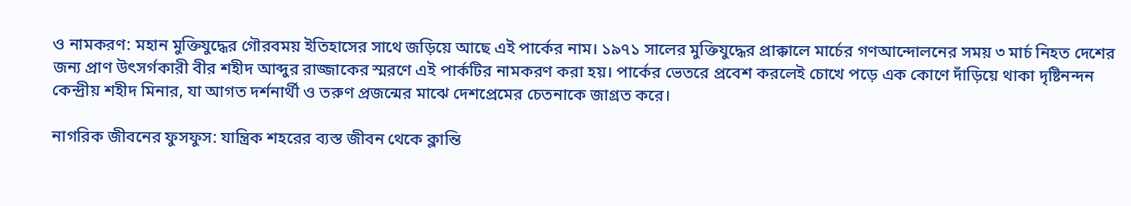ও নামকরণ: মহান মুক্তিযুদ্ধের গৌরবময় ইতিহাসের সাথে জড়িয়ে আছে এই পার্কের নাম। ১৯৭১ সালের মুক্তিযুদ্ধের প্রাক্কালে মার্চের গণআন্দোলনের সময় ৩ মার্চ নিহত দেশের জন্য প্রাণ উৎসর্গকারী বীর শহীদ আব্দুর রাজ্জাকের স্মরণে এই পার্কটির নামকরণ করা হয়। পার্কের ভেতরে প্রবেশ করলেই চোখে পড়ে এক কোণে দাঁড়িয়ে থাকা দৃষ্টিনন্দন কেন্দ্রীয় শহীদ মিনার, যা আগত দর্শনার্থী ও তরুণ প্রজন্মের মাঝে দেশপ্রেমের চেতনাকে জাগ্রত করে।

নাগরিক জীবনের ফুসফুস: যান্ত্রিক শহরের ব্যস্ত জীবন থেকে ক্লান্তি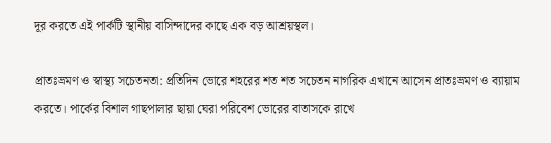দূর করতে এই পার্কটি স্থানীয় বাসিন্দাদের কাছে এক বড় আশ্রয়স্থল।

প্রাতঃভ্রমণ ও স্বাস্থ্য সচেতনতা: প্রতিদিন ভোরে শহরের শত শত সচেতন নাগরিক এখানে আসেন প্রাতঃভ্রমণ ও ব্যায়াম করতে। পার্কের বিশাল গাছপালার ছায়া ঘেরা পরিবেশ ভোরের বাতাসকে রাখে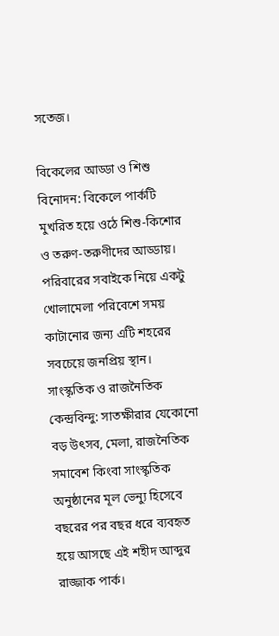সতেজ।

বিকেলের আড্ডা ও শিশু বিনোদন: বিকেলে পার্কটি মুখরিত হয়ে ওঠে শিশু-কিশোর ও তরুণ-তরুণীদের আড্ডায়। পরিবারের সবাইকে নিয়ে একটু খোলামেলা পরিবেশে সময় কাটানোর জন্য এটি শহরের সবচেয়ে জনপ্রিয় স্থান।
সাংস্কৃতিক ও রাজনৈতিক কেন্দ্রবিন্দু: সাতক্ষীরার যেকোনো বড় উৎসব, মেলা, রাজনৈতিক সমাবেশ কিংবা সাংস্কৃতিক অনুষ্ঠানের মূল ভেন্যু হিসেবে বছরের পর বছর ধরে ব্যবহৃত হয়ে আসছে এই শহীদ আব্দুর রাজ্জাক পার্ক।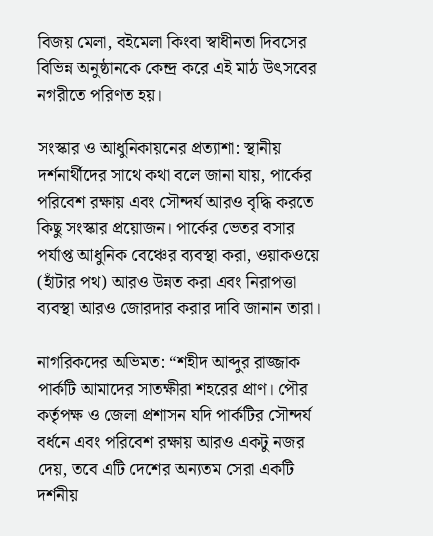বিজয় মেলা, বইমেলা কিংবা স্বাধীনতা দিবসের বিভিন্ন অনুষ্ঠানকে কেন্দ্র করে এই মাঠ উৎসবের নগরীতে পরিণত হয়।

সংস্কার ও আধুনিকায়নের প্রত্যাশা: স্থানীয় দর্শনার্থীদের সাথে কথা বলে জানা যায়, পার্কের পরিবেশ রক্ষায় এবং সৌন্দর্য আরও বৃদ্ধি করতে কিছু সংস্কার প্রয়োজন। পার্কের ভেতর বসার পর্যাপ্ত আধুনিক বেঞ্চের ব্যবস্থা করা, ওয়াকওয়ে (হাঁটার পথ) আরও উন্নত করা এবং নিরাপত্তা ব্যবস্থা আরও জোরদার করার দাবি জানান তারা।

নাগরিকদের অভিমত: “শহীদ আব্দুর রাজ্জাক পার্কটি আমাদের সাতক্ষীরা শহরের প্রাণ। পৌর কর্তৃপক্ষ ও জেলা প্রশাসন যদি পার্কটির সৌন্দর্য বর্ধনে এবং পরিবেশ রক্ষায় আরও একটু নজর দেয়, তবে এটি দেশের অন্যতম সেরা একটি দর্শনীয়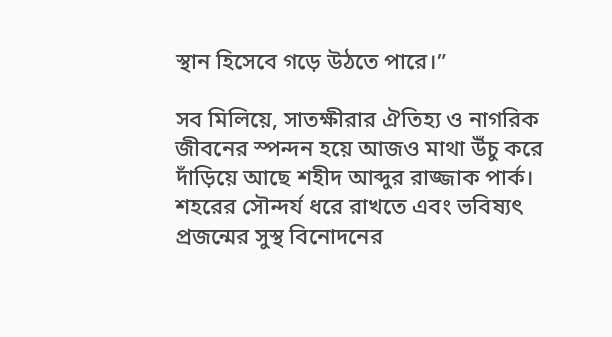স্থান হিসেবে গড়ে উঠতে পারে।”

সব মিলিয়ে, সাতক্ষীরার ঐতিহ্য ও নাগরিক জীবনের স্পন্দন হয়ে আজও মাথা উঁচু করে দাঁড়িয়ে আছে শহীদ আব্দুর রাজ্জাক পার্ক। শহরের সৌন্দর্য ধরে রাখতে এবং ভবিষ্যৎ প্রজন্মের সুস্থ বিনোদনের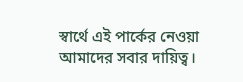স্বার্থে এই পার্কের নেওয়া আমাদের সবার দায়িত্ব।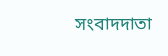সংবাদদাতা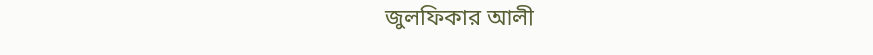জুলফিকার আলী